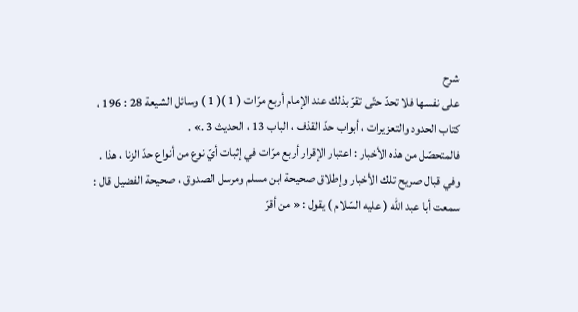شرح
على نفسها فلا تحدّ حتّى تقرّ بذلك عند الإمام أربع مرّات ( 1 )( 1 ) وسائل الشيعة 28 : 196 ، كتاب الحدود والتعزيرات ، أبواب حدّ القذف ، الباب 13 ، الحديث 3 .» .
فالمتحصّل من هذه الأخبار : اعتبار الإقرار أربع مرّات في إثبات أيّ نوع من أنواع حدّ الزنا ، هذا .
وفي قبال صريح تلك الأخبار وإطلاق صحيحة ابن مسلم ومرسل الصدوق ، صحيحة الفضيل قال : سمعت أبا عبد الله ( عليه السّلام ) يقول : « من أقرّ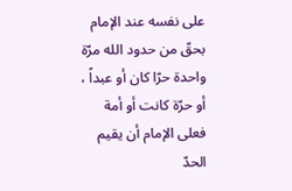على نفسه عند الإمام بحقّ من حدود الله مرّة واحدة حرّا كان أو عبداً ، أو حرّة كانت أو أمة فعلى الإمام أن يقيم الحدّ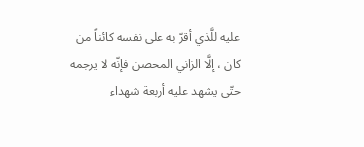عليه للَّذي أقرّ به على نفسه كائناً من كان ، إلَّا الزاني المحصن فإنّه لا يرجمه حتّى يشهد عليه أربعة شهداء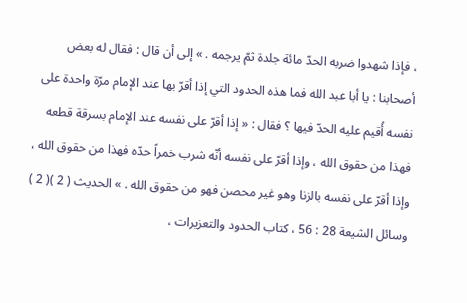، فإذا شهدوا ضربه الحدّ مائة جلدة ثمّ يرجمه . » إلى أن قال : فقال له بعض أصحابنا : يا أبا عبد الله فما هذه الحدود التي إذا أقرّ بها عند الإمام مرّة واحدة على نفسه أُقيم عليه الحدّ فيها ؟ فقال : « إذا أقرّ على نفسه عند الإمام بسرقة قطعه فهذا من حقوق الله ، وإذا أقرّ على نفسه أنّه شرب خمراً حدّه فهذا من حقوق الله ، وإذا أقرّ على نفسه بالزنا وهو غير محصن فهو من حقوق الله . » الحديث ( 2 )( 2 ) وسائل الشيعة 28 : 56 ، كتاب الحدود والتعزيرات ،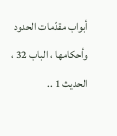أبواب مقدّمات الحدود وأحكامها ، الباب 32 ، الحديث 1 ..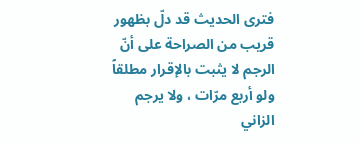فترى الحديث قد دلّ بظهور قريب من الصراحة على أنّ الرجم لا يثبت بالإقرار مطلقاً ولو أربع مرّات ، ولا يرجم الزاني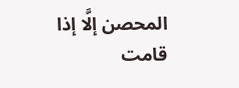المحصن إلَّا إذا قامت